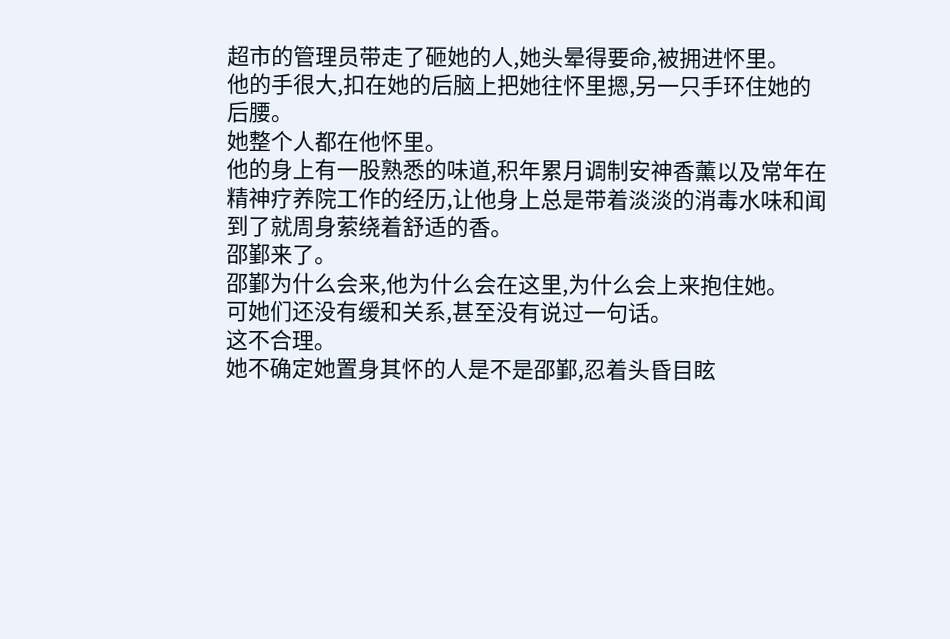超市的管理员带走了砸她的人,她头晕得要命,被拥进怀里。
他的手很大,扣在她的后脑上把她往怀里摁,另一只手环住她的后腰。
她整个人都在他怀里。
他的身上有一股熟悉的味道,积年累月调制安神香薰以及常年在精神疗养院工作的经历,让他身上总是带着淡淡的消毒水味和闻到了就周身萦绕着舒适的香。
邵鄞来了。
邵鄞为什么会来,他为什么会在这里,为什么会上来抱住她。
可她们还没有缓和关系,甚至没有说过一句话。
这不合理。
她不确定她置身其怀的人是不是邵鄞,忍着头昏目眩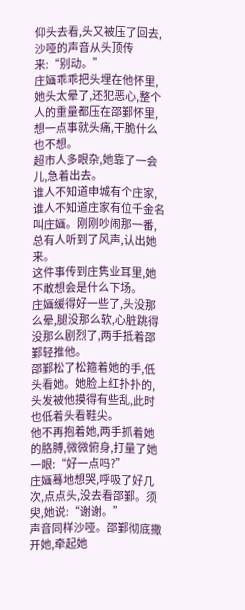仰头去看,头又被压了回去,沙哑的声音从头顶传来:“别动。”
庄婳乖乖把头埋在他怀里,她头太晕了,还犯恶心,整个人的重量都压在邵鄞怀里,想一点事就头痛,干脆什么也不想。
超市人多眼杂,她靠了一会儿,急着出去。
谁人不知道申城有个庄家,谁人不知道庄家有位千金名叫庄婳。刚刚吵闹那一番,总有人听到了风声,认出她来。
这件事传到庄隽业耳里,她不敢想会是什么下场。
庄婳缓得好一些了,头没那么晕,腿没那么软,心脏跳得没那么剧烈了,两手抵着邵鄞轻推他。
邵鄞松了松箍着她的手,低头看她。她脸上红扑扑的,头发被他摸得有些乱,此时也低着头看鞋尖。
他不再抱着她,两手抓着她的胳膊,微微俯身,打量了她一眼:“好一点吗?”
庄婳蓦地想哭,呼吸了好几次,点点头,没去看邵鄞。须臾,她说:“谢谢。”
声音同样沙哑。邵鄞彻底撒开她,牵起她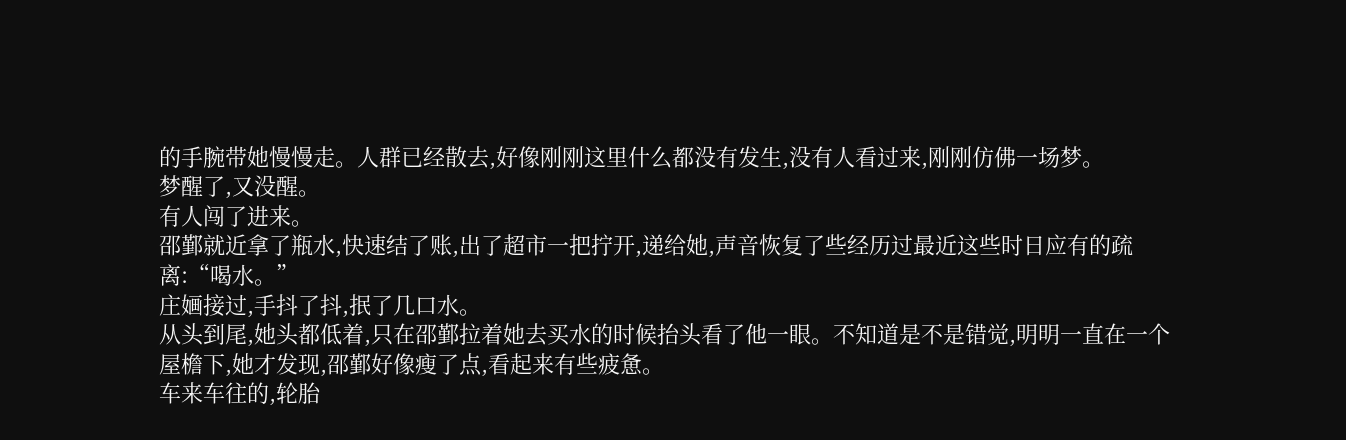的手腕带她慢慢走。人群已经散去,好像刚刚这里什么都没有发生,没有人看过来,刚刚仿佛一场梦。
梦醒了,又没醒。
有人闯了进来。
邵鄞就近拿了瓶水,快速结了账,出了超市一把拧开,递给她,声音恢复了些经历过最近这些时日应有的疏离:“喝水。”
庄婳接过,手抖了抖,抿了几口水。
从头到尾,她头都低着,只在邵鄞拉着她去买水的时候抬头看了他一眼。不知道是不是错觉,明明一直在一个屋檐下,她才发现,邵鄞好像瘦了点,看起来有些疲惫。
车来车往的,轮胎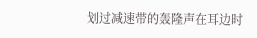划过减速带的轰隆声在耳边时